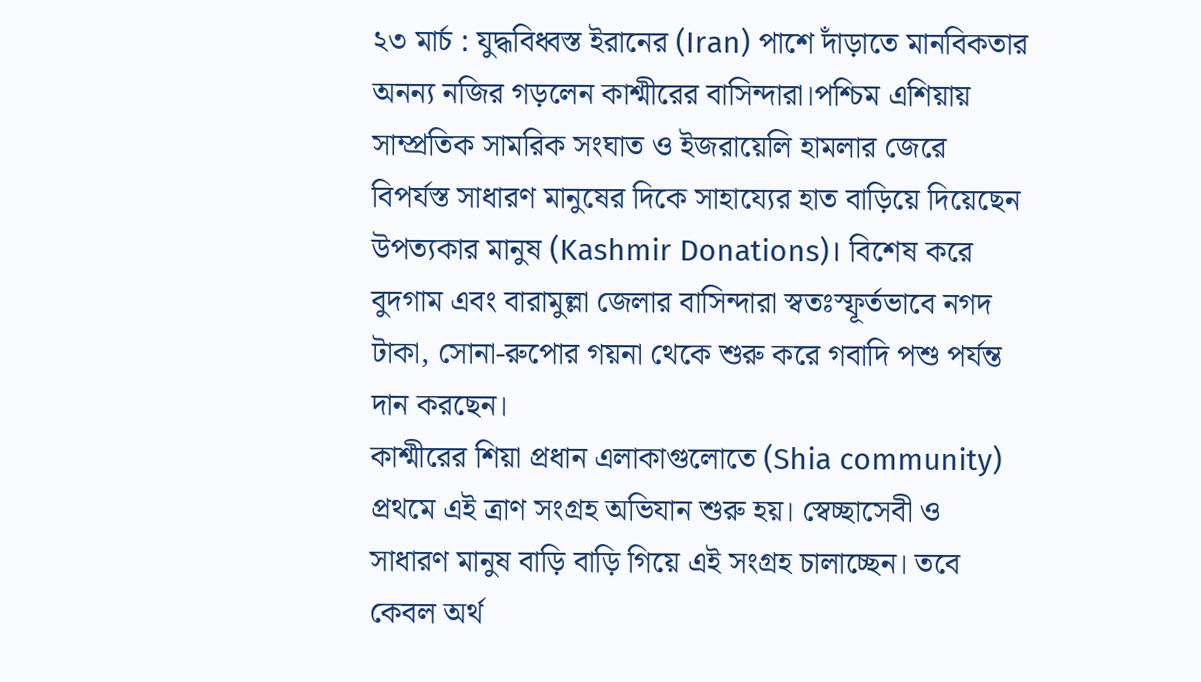২৩ মার্চ : যুদ্ধবিধ্বস্ত ইরানের (Iran) পাশে দাঁড়াতে মানবিকতার অনন্য নজির গড়লেন কাশ্মীরের বাসিন্দারা।পশ্চিম এশিয়ায় সাম্প্রতিক সামরিক সংঘাত ও ইজরায়েলি হামলার জেরে বিপর্যস্ত সাধারণ মানুষের দিকে সাহায্যের হাত বাড়িয়ে দিয়েছেন উপত্যকার মানুষ (Kashmir Donations)। বিশেষ করে বুদগাম এবং বারামুল্লা জেলার বাসিন্দারা স্বতঃস্ফূর্তভাবে নগদ টাকা, সোনা-রুপোর গয়না থেকে শুরু করে গবাদি পশু পর্যন্ত দান করছেন।
কাশ্মীরের শিয়া প্রধান এলাকাগুলোতে (Shia community) প্রথমে এই ত্রাণ সংগ্রহ অভিযান শুরু হয়। স্বেচ্ছাসেবী ও সাধারণ মানুষ বাড়ি বাড়ি গিয়ে এই সংগ্রহ চালাচ্ছেন। তবে কেবল অর্থ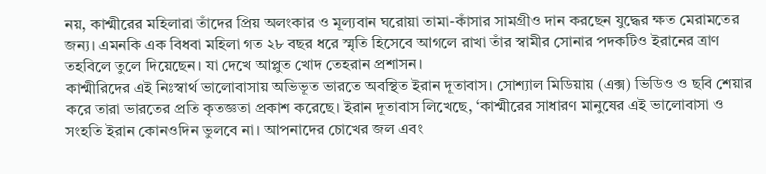নয়, কাশ্মীরের মহিলারা তাঁদের প্রিয় অলংকার ও মূল্যবান ঘরোয়া তামা-কাঁসার সামগ্রীও দান করছেন যুদ্ধের ক্ষত মেরামতের জন্য। এমনকি এক বিধবা মহিলা গত ২৮ বছর ধরে স্মৃতি হিসেবে আগলে রাখা তাঁর স্বামীর সোনার পদকটিও ইরানের ত্রাণ তহবিলে তুলে দিয়েছেন। যা দেখে আপ্লুত খোদ তেহরান প্রশাসন।
কাশ্মীরিদের এই নিঃস্বার্থ ভালোবাসায় অভিভূত ভারতে অবস্থিত ইরান দূতাবাস। সোশ্যাল মিডিয়ায় (এক্স) ভিডিও ও ছবি শেয়ার করে তারা ভারতের প্রতি কৃতজ্ঞতা প্রকাশ করেছে। ইরান দূতাবাস লিখেছে, ‘কাশ্মীরের সাধারণ মানুষের এই ভালোবাসা ও সংহতি ইরান কোনওদিন ভুলবে না। আপনাদের চোখের জল এবং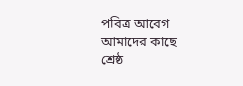পবিত্র আবেগ আমাদের কাছে শ্রেষ্ঠ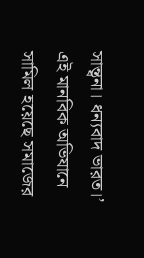সান্ত্বনা। ধন্যবাদ ভারত।’
এই মানবিক অভিযানে সামিল হয়েছে সমাজের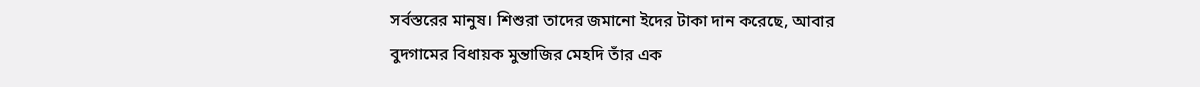সর্বস্তরের মানুষ। শিশুরা তাদের জমানো ইদের টাকা দান করেছে, আবার বুদগামের বিধায়ক মুন্তাজির মেহদি তাঁর এক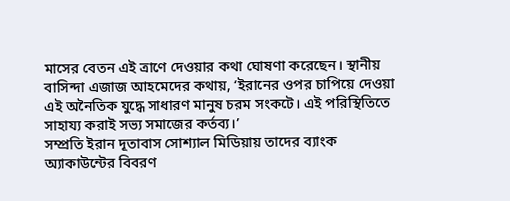মাসের বেতন এই ত্রাণে দেওয়ার কথা ঘোষণা করেছেন। স্থানীয় বাসিন্দা এজাজ আহমেদের কথায়, ‘ইরানের ওপর চাপিয়ে দেওয়া এই অনৈতিক যুদ্ধে সাধারণ মানুষ চরম সংকটে। এই পরিস্থিতিতে সাহায্য করাই সভ্য সমাজের কর্তব্য।’
সম্প্রতি ইরান দূতাবাস সোশ্যাল মিডিয়ায় তাদের ব্যাংক অ্যাকাউন্টের বিবরণ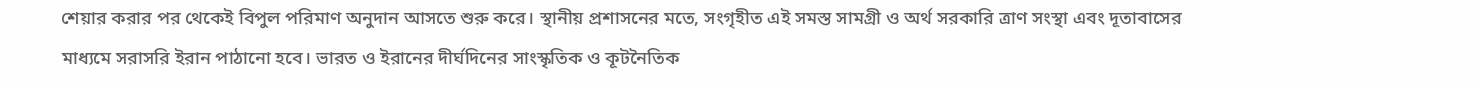শেয়ার করার পর থেকেই বিপুল পরিমাণ অনুদান আসতে শুরু করে। স্থানীয় প্রশাসনের মতে, সংগৃহীত এই সমস্ত সামগ্রী ও অর্থ সরকারি ত্রাণ সংস্থা এবং দূতাবাসের মাধ্যমে সরাসরি ইরান পাঠানো হবে। ভারত ও ইরানের দীর্ঘদিনের সাংস্কৃতিক ও কূটনৈতিক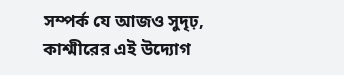সম্পর্ক যে আজও সুদৃঢ়, কাশ্মীরের এই উদ্যোগ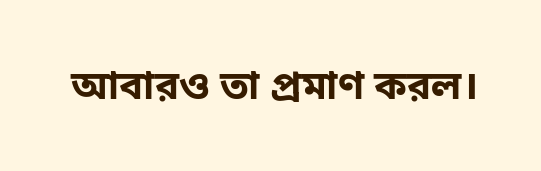আবারও তা প্রমাণ করল।